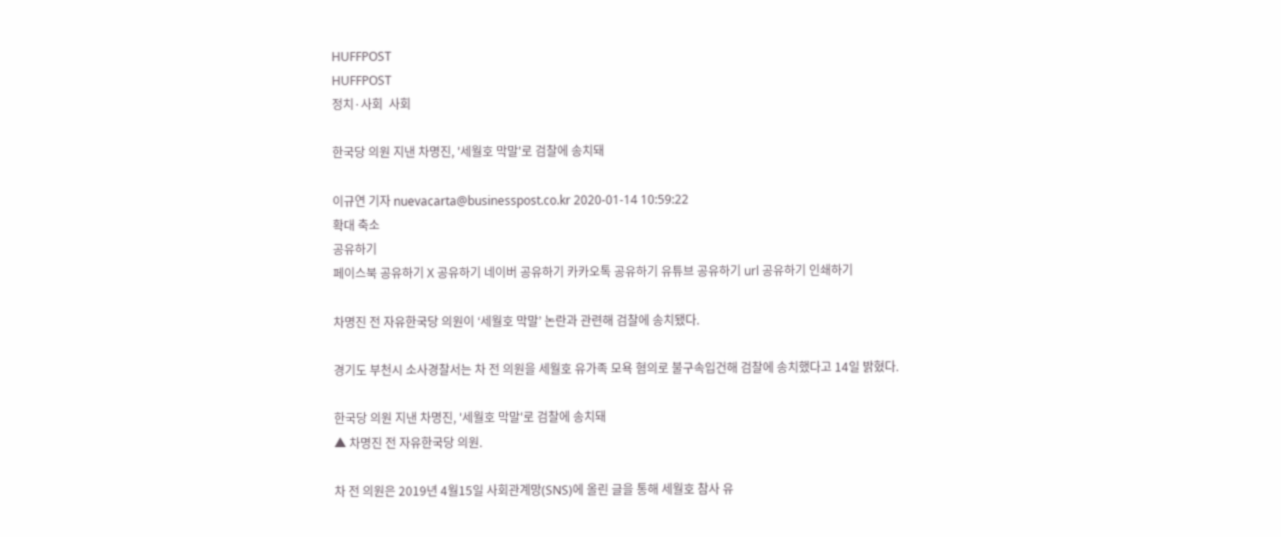HUFFPOST
HUFFPOST
정치·사회  사회

한국당 의원 지낸 차명진, '세월호 막말'로 검찰에 송치돼

이규연 기자 nuevacarta@businesspost.co.kr 2020-01-14 10:59:22
확대 축소
공유하기
페이스북 공유하기 X 공유하기 네이버 공유하기 카카오톡 공유하기 유튜브 공유하기 url 공유하기 인쇄하기

차명진 전 자유한국당 의원이 ‘세월호 막말’ 논란과 관련해 검찰에 송치됐다.

경기도 부천시 소사경찰서는 차 전 의원을 세월호 유가족 모욕 혐의로 불구속입건해 검찰에 송치했다고 14일 밝혔다.

한국당 의원 지낸 차명진, '세월호 막말'로 검찰에 송치돼
▲ 차명진 전 자유한국당 의원.

차 전 의원은 2019년 4월15일 사회관계망(SNS)에 올린 글을 통해 세월호 참사 유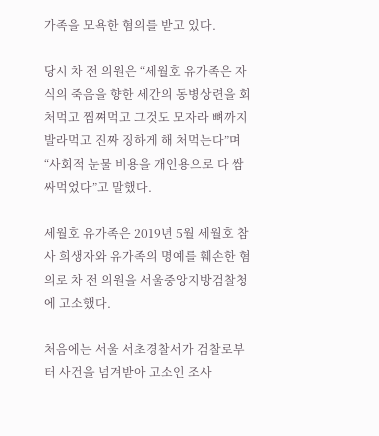가족을 모욕한 혐의를 받고 있다.

당시 차 전 의원은 “세월호 유가족은 자식의 죽음을 향한 세간의 동병상련을 회처먹고 찜쪄먹고 그것도 모자라 뼈까지 발라먹고 진짜 징하게 해 처먹는다”며 “사회적 눈물 비용을 개인용으로 다 쌈싸먹었다”고 말했다.

세월호 유가족은 2019년 5월 세월호 참사 희생자와 유가족의 명예를 훼손한 혐의로 차 전 의원을 서울중앙지방검찰청에 고소했다.

처음에는 서울 서초경찰서가 검찰로부터 사건을 넘겨받아 고소인 조사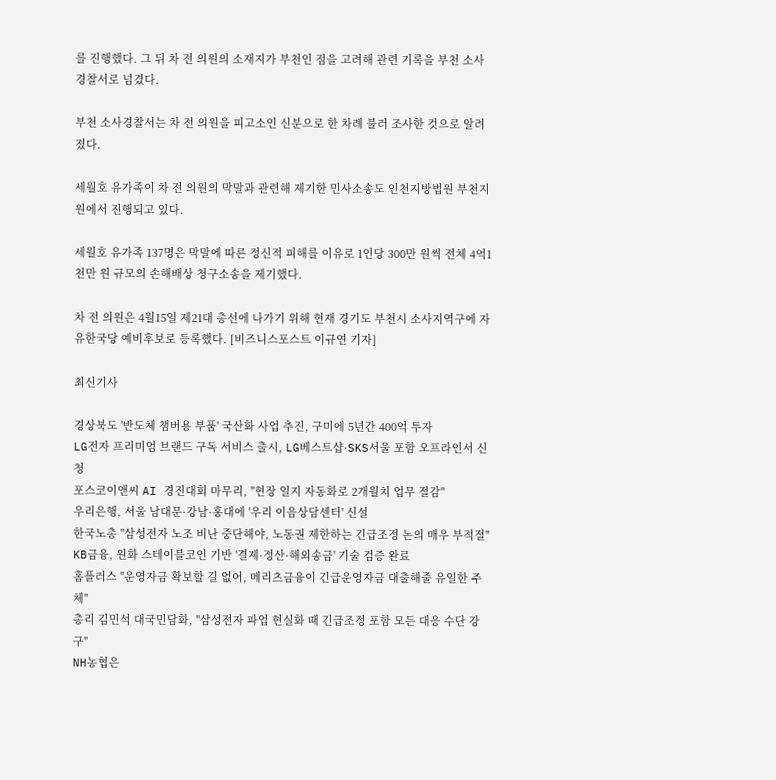를 진행했다. 그 뒤 차 전 의원의 소재지가 부천인 점을 고려해 관련 기록을 부천 소사경찰서로 넘겼다.

부천 소사경찰서는 차 전 의원을 피고소인 신분으로 한 차례 불러 조사한 것으로 알려졌다.

세월호 유가족이 차 전 의원의 막말과 관련해 제기한 민사소송도 인천지방법원 부천지원에서 진행되고 있다.

세월호 유가족 137명은 막말에 따른 정신적 피해를 이유로 1인당 300만 원씩 전체 4억1천만 원 규모의 손해배상 청구소송을 제기했다.

차 전 의원은 4월15일 제21대 총선에 나가기 위해 현재 경기도 부천시 소사지역구에 자유한국당 예비후보로 등록했다. [비즈니스포스트 이규연 기자]

최신기사

경상북도 '반도체 챔버용 부품' 국산화 사업 추진, 구미에 5년간 400억 투자
LG전자 프리미엄 브랜드 구독 서비스 출시, LG베스트샵·SKS서울 포함 오프라인서 신청
포스코이앤씨 AI 경진대회 마무리, "현장 일지 자동화로 2개월치 업무 절감"
우리은행, 서울 남대문·강남·홍대에 '우리 이음상담센터' 신설
한국노총 "삼성전자 노조 비난 중단해야, 노동권 제한하는 긴급조정 논의 매우 부적절"
KB금융, 원화 스테이블코인 기반 '결제·정산·해외송금' 기술 검증 완료
홈플러스 "운영자금 확보할 길 없어, 메리츠금융이 긴급운영자금 대출해줄 유일한 주체"
총리 김민석 대국민담화, "삼성전자 파업 현실화 때 긴급조정 포함 모든 대응 수단 강구"
NH농협은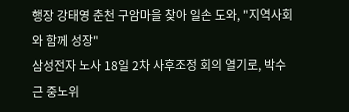행장 강태영 춘천 구암마을 찾아 일손 도와, "지역사회와 함께 성장"
삼성전자 노사 18일 2차 사후조정 회의 열기로, 박수근 중노위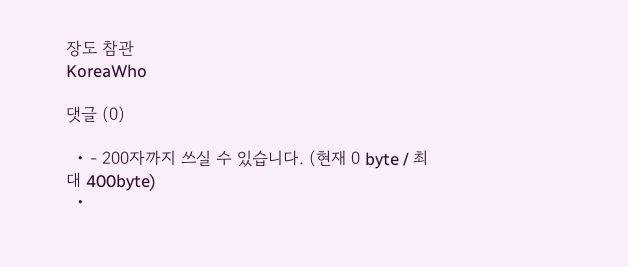장도 참관
KoreaWho

댓글 (0)

  • - 200자까지 쓰실 수 있습니다. (현재 0 byte / 최대 400byte)
  •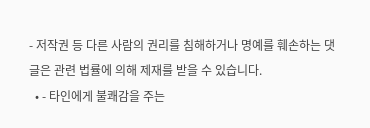- 저작권 등 다른 사람의 권리를 침해하거나 명예를 훼손하는 댓글은 관련 법률에 의해 제재를 받을 수 있습니다.
  • - 타인에게 불쾌감을 주는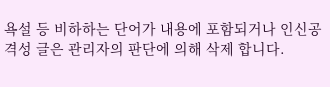욕설 등 비하하는 단어가 내용에 포함되거나 인신공격성 글은 관리자의 판단에 의해 삭제 합니다.